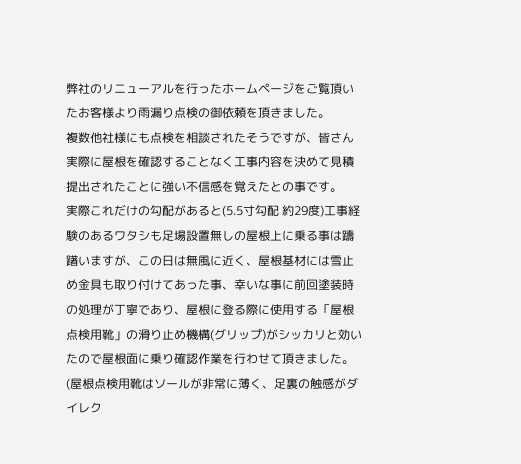弊社のリニューアルを行ったホームページをご覧頂いたお客様より雨漏り点検の御依頼を頂きました。
複数他社様にも点検を相談されたそうですが、皆さん実際に屋根を確認することなく工事内容を決めて見積提出されたことに強い不信感を覚えたとの事です。
実際これだけの勾配があると(5.5寸勾配 約29度)工事経験のあるワタシも足場設置無しの屋根上に乗る事は躊躇いますが、この日は無風に近く、屋根基材には雪止め金具も取り付けてあった事、幸いな事に前回塗装時の処理が丁寧であり、屋根に登る際に使用する「屋根点検用靴」の滑り止め機構(グリップ)がシッカリと効いたので屋根面に乗り確認作業を行わせて頂きました。(屋根点検用靴はソールが非常に薄く、足裏の触感がダイレク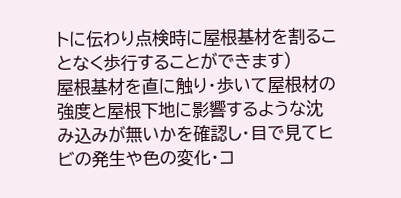トに伝わり点検時に屋根基材を割ることなく歩行することができます)
屋根基材を直に触り・歩いて屋根材の強度と屋根下地に影響するような沈み込みが無いかを確認し・目で見てヒビの発生や色の変化・コ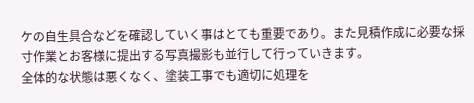ケの自生具合などを確認していく事はとても重要であり。また見積作成に必要な採寸作業とお客様に提出する写真撮影も並行して行っていきます。
全体的な状態は悪くなく、塗装工事でも適切に処理を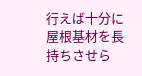行えば十分に屋根基材を長持ちさせら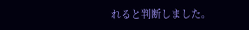れると判断しました。